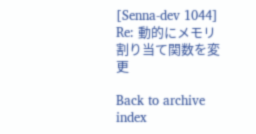[Senna-dev 1044] Re: 動的にメモリ割り当て関数を変更

Back to archive index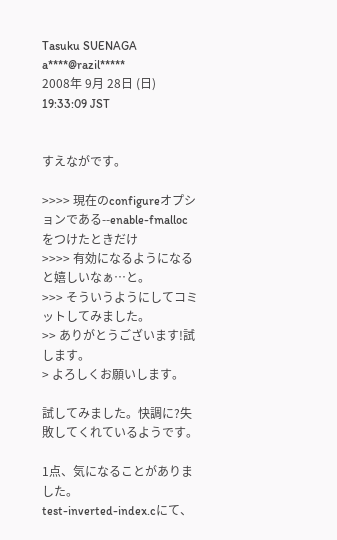Tasuku SUENAGA a****@razil*****
2008年 9月 28日 (日) 19:33:09 JST


すえながです。

>>>> 現在のconfigureオプションである--enable-fmallocをつけたときだけ
>>>> 有効になるようになると嬉しいなぁ…と。
>>> そういうようにしてコミットしてみました。
>> ありがとうございます!試します。
> よろしくお願いします。

試してみました。快調に?失敗してくれているようです。

1点、気になることがありました。
test-inverted-index.cにて、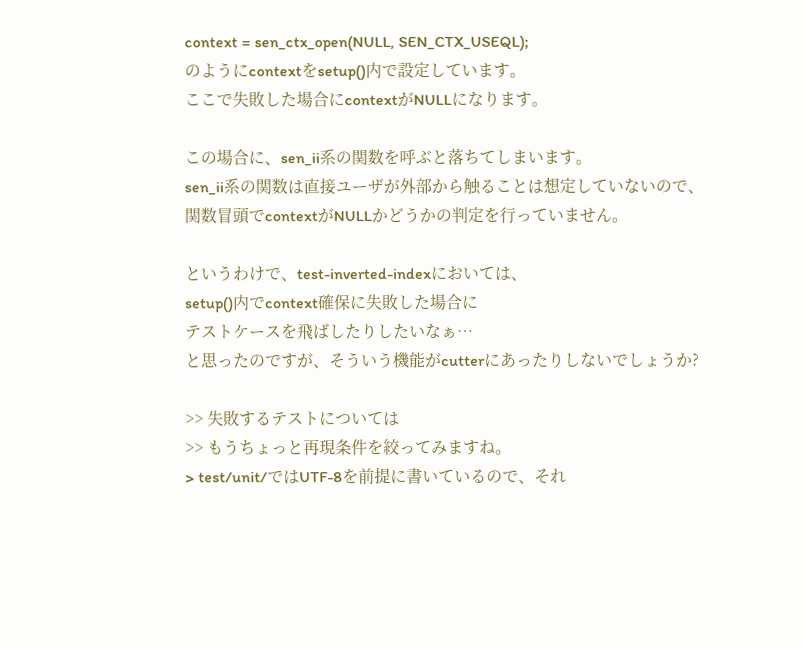context = sen_ctx_open(NULL, SEN_CTX_USEQL);
のようにcontextをsetup()内で設定しています。
ここで失敗した場合にcontextがNULLになります。

この場合に、sen_ii系の関数を呼ぶと落ちてしまいます。
sen_ii系の関数は直接ユーザが外部から触ることは想定していないので、
関数冒頭でcontextがNULLかどうかの判定を行っていません。

というわけで、test-inverted-indexにおいては、
setup()内でcontext確保に失敗した場合に
テストケースを飛ばしたりしたいなぁ…
と思ったのですが、そういう機能がcutterにあったりしないでしょうか?

>> 失敗するテストについては
>> もうちょっと再現条件を絞ってみますね。
> test/unit/ではUTF-8を前提に書いているので、それ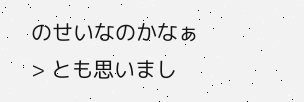のせいなのかなぁ
> とも思いまし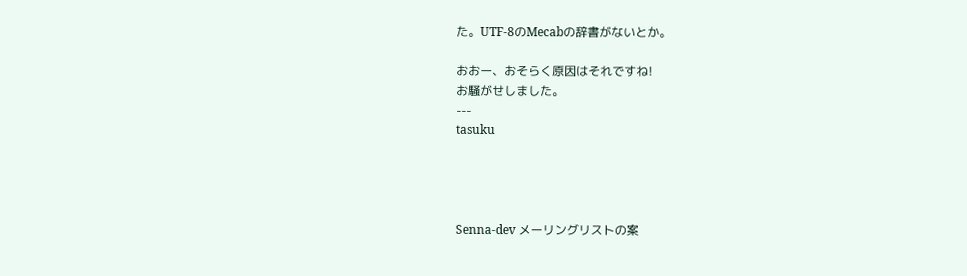た。UTF-8のMecabの辞書がないとか。

おおー、おそらく原因はそれですね!
お騒がせしました。
---
tasuku




Senna-dev メーリングリストの案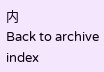内
Back to archive index